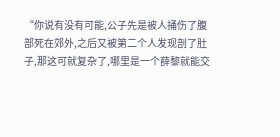“你说有没有可能,公子先是被人捅伤了腹部死在郊外,之后又被第二个人发现剖了肚子,那这可就复杂了,哪里是一个薛黎就能交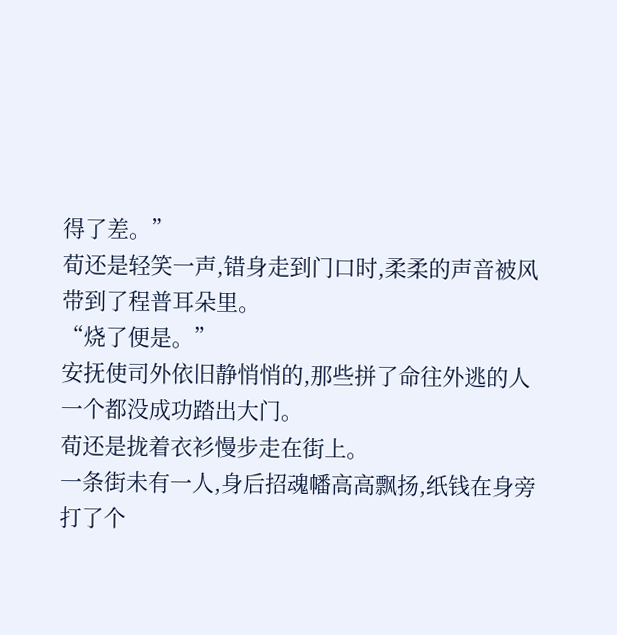得了差。”
荀还是轻笑一声,错身走到门口时,柔柔的声音被风带到了程普耳朵里。
“烧了便是。”
安抚使司外依旧静悄悄的,那些拼了命往外逃的人一个都没成功踏出大门。
荀还是拢着衣衫慢步走在街上。
一条街未有一人,身后招魂幡高高飘扬,纸钱在身旁打了个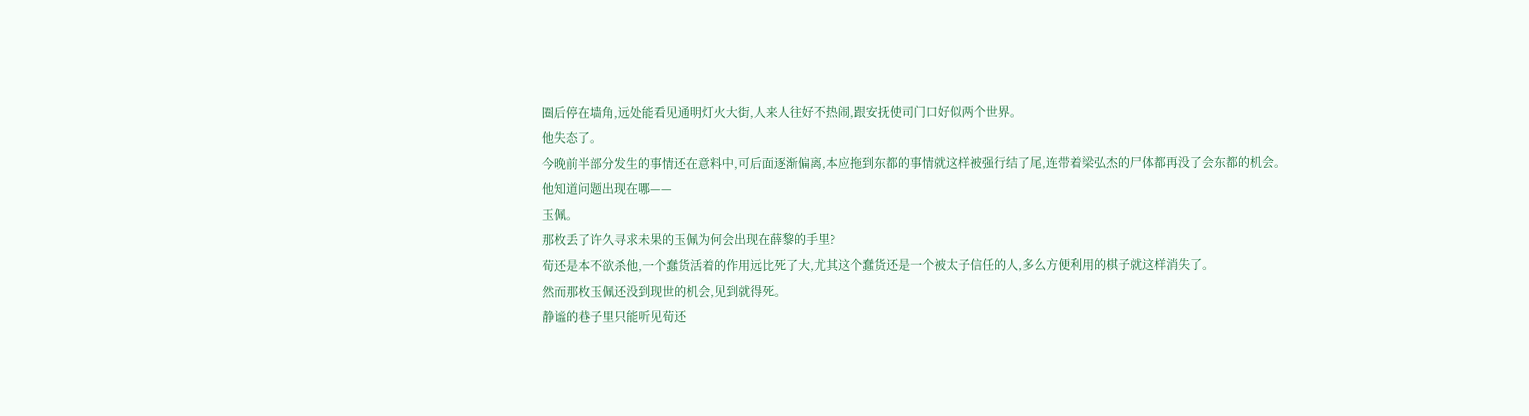圈后停在墙角,远处能看见通明灯火大街,人来人往好不热闹,跟安抚使司门口好似两个世界。
他失态了。
今晚前半部分发生的事情还在意料中,可后面逐渐偏离,本应拖到东都的事情就这样被强行结了尾,连带着梁弘杰的尸体都再没了会东都的机会。
他知道问题出现在哪——
玉佩。
那枚丢了许久寻求未果的玉佩为何会出现在薛黎的手里?
荀还是本不欲杀他,一个蠢货活着的作用远比死了大,尤其这个蠢货还是一个被太子信任的人,多么方便利用的棋子就这样消失了。
然而那枚玉佩还没到现世的机会,见到就得死。
静谧的巷子里只能听见荀还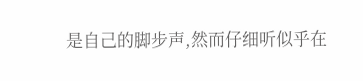是自己的脚步声,然而仔细听似乎在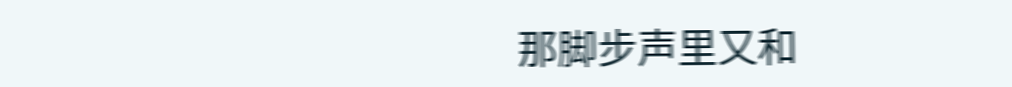那脚步声里又和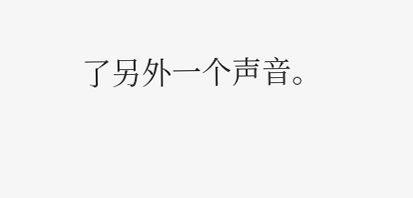了另外一个声音。